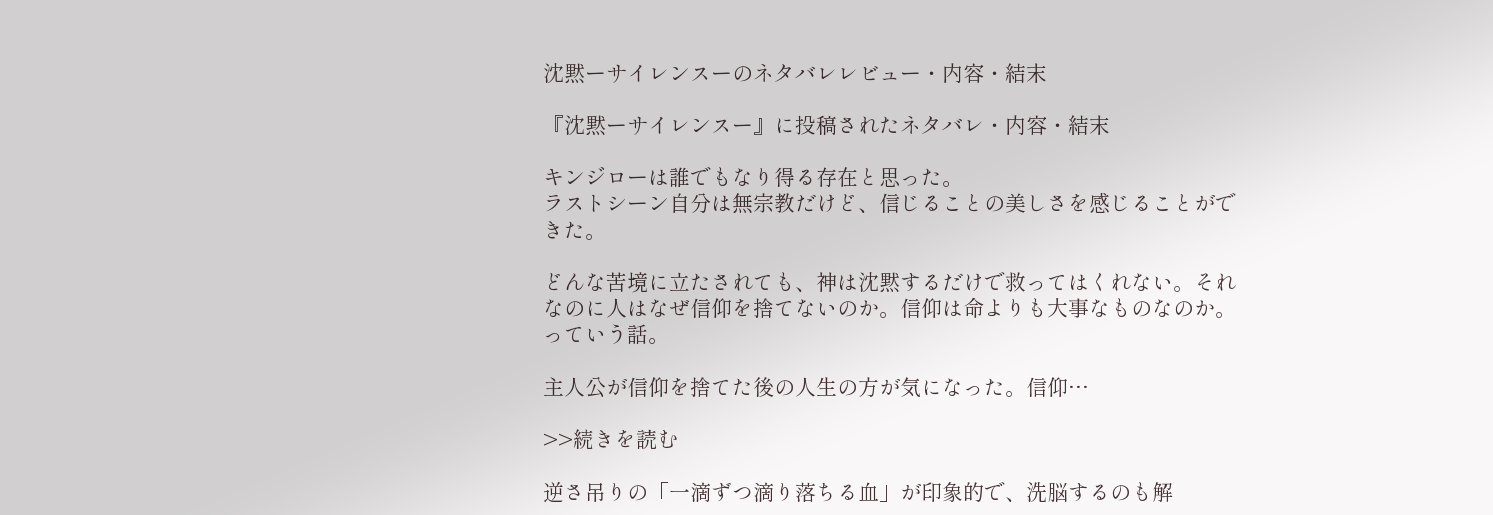沈黙ーサイレンスーのネタバレレビュー・内容・結末

『沈黙ーサイレンスー』に投稿されたネタバレ・内容・結末

キンジローは誰でもなり得る存在と思った。
ラストシーン自分は無宗教だけど、信じることの美しさを感じることができた。

どんな苦境に立たされても、神は沈黙するだけで救ってはくれない。それなのに人はなぜ信仰を捨てないのか。信仰は命よりも大事なものなのか。っていう話。

主人公が信仰を捨てた後の人生の方が気になった。信仰…

>>続きを読む

逆さ吊りの「一滴ずつ滴り落ちる血」が印象的で、洗脳するのも解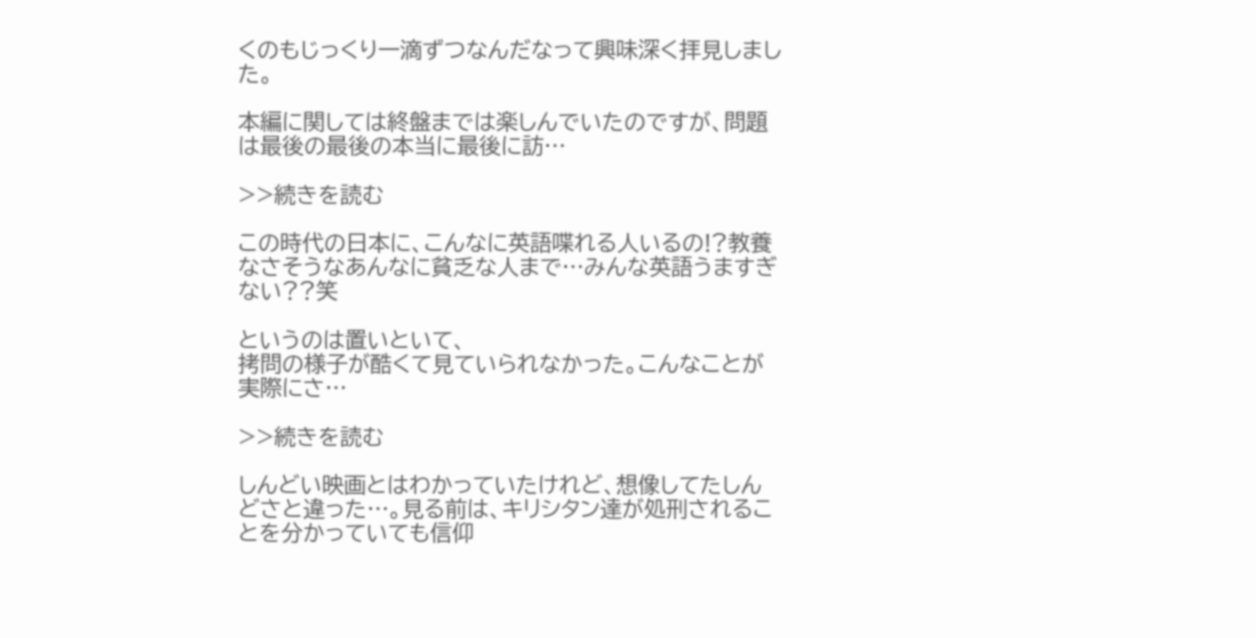くのもじっくり一滴ずつなんだなって興味深く拝見しました。

本編に関しては終盤までは楽しんでいたのですが、問題は最後の最後の本当に最後に訪…

>>続きを読む

この時代の日本に、こんなに英語喋れる人いるの!?教養なさそうなあんなに貧乏な人まで…みんな英語うますぎない??笑

というのは置いといて、
拷問の様子が酷くて見ていられなかった。こんなことが実際にさ…

>>続きを読む

しんどい映画とはわかっていたけれど、想像してたしんどさと違った…。見る前は、キリシタン達が処刑されることを分かっていても信仰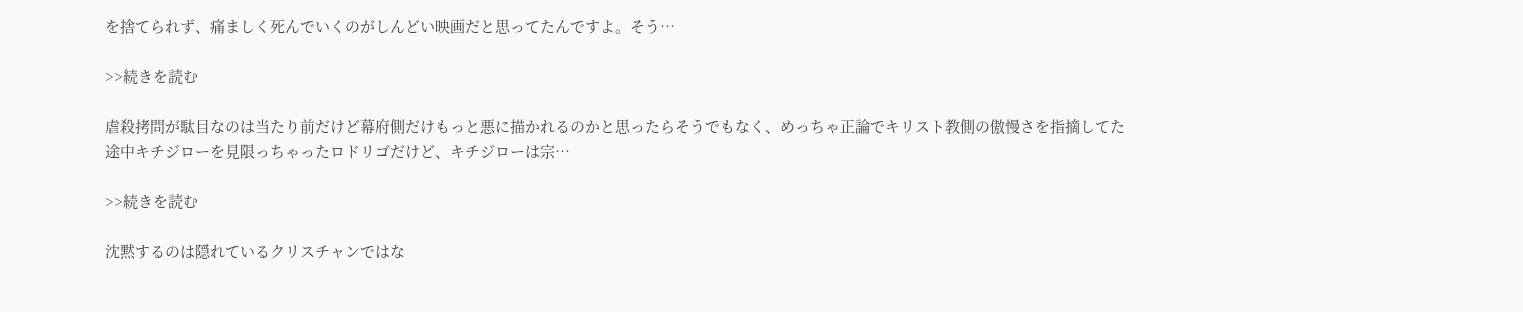を捨てられず、痛ましく死んでいくのがしんどい映画だと思ってたんですよ。そう…

>>続きを読む

虐殺拷問が駄目なのは当たり前だけど幕府側だけもっと悪に描かれるのかと思ったらそうでもなく、めっちゃ正論でキリスト教側の傲慢さを指摘してた
途中キチジローを見限っちゃったロドリゴだけど、キチジローは宗…

>>続きを読む

沈黙するのは隠れているクリスチャンではな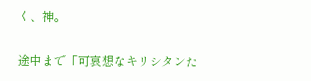く、神。

途中まで「可哀想なキリシタンた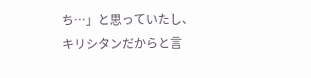ち…」と思っていたし、キリシタンだからと言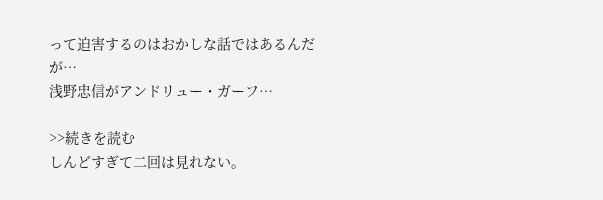って迫害するのはおかしな話ではあるんだが…
浅野忠信がアンドリュー・ガーフ…

>>続きを読む
しんどすぎて二回は見れない。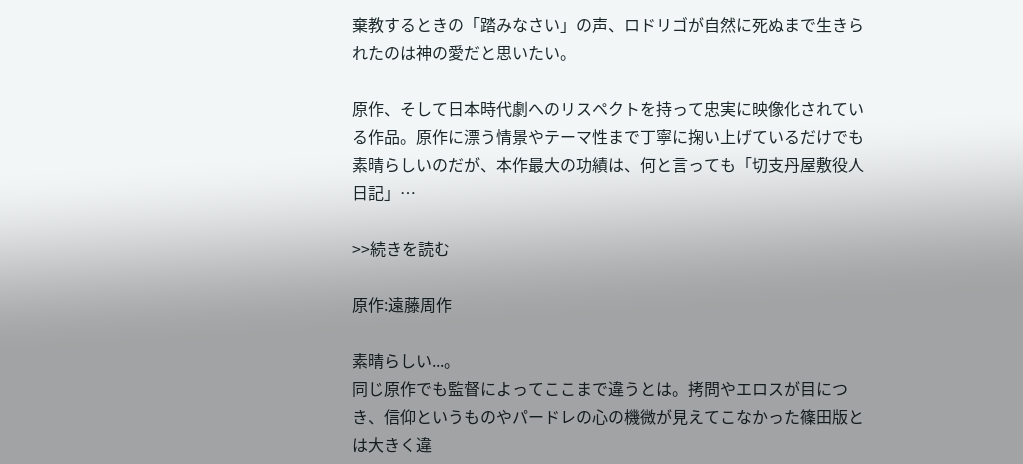棄教するときの「踏みなさい」の声、ロドリゴが自然に死ぬまで生きられたのは神の愛だと思いたい。

原作、そして日本時代劇へのリスペクトを持って忠実に映像化されている作品。原作に漂う情景やテーマ性まで丁寧に掬い上げているだけでも素晴らしいのだが、本作最大の功績は、何と言っても「切支丹屋敷役人日記」…

>>続きを読む

原作:遠藤周作

素晴らしい...。
同じ原作でも監督によってここまで違うとは。拷問やエロスが目につき、信仰というものやパードレの心の機微が見えてこなかった篠田版とは大きく違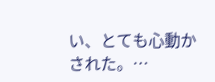い、とても心動かされた。…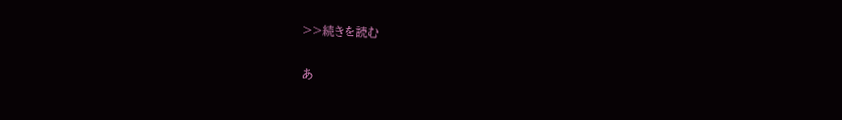>>続きを読む

あ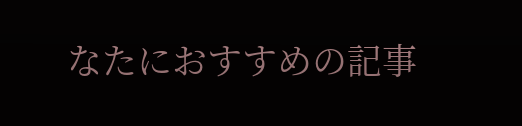なたにおすすめの記事